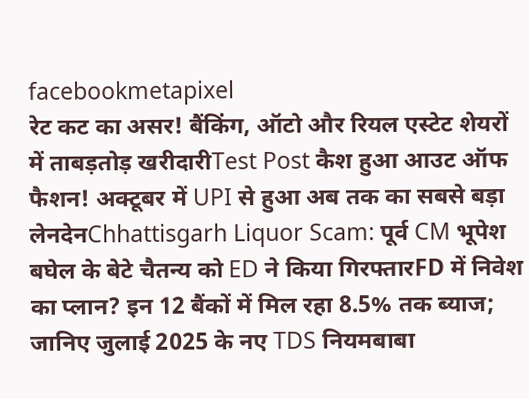facebookmetapixel
रेट कट का असर! बैंकिंग, ऑटो और रियल एस्टेट शेयरों में ताबड़तोड़ खरीदारीTest Post कैश हुआ आउट ऑफ फैशन! अक्टूबर में UPI से हुआ अब तक का सबसे बड़ा लेनदेनChhattisgarh Liquor Scam: पूर्व CM भूपेश बघेल के बेटे चैतन्य को ED ने किया गिरफ्तारFD में निवेश का प्लान? इन 12 बैंकों में मिल रहा 8.5% तक ब्याज; जानिए जुलाई 2025 के नए TDS नियमबाबा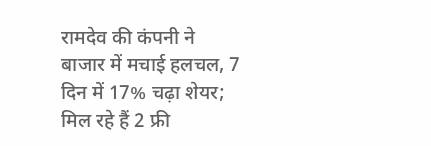रामदेव की कंपनी ने बाजार में मचाई हलचल, 7 दिन में 17% चढ़ा शेयर; मिल रहे हैं 2 फ्री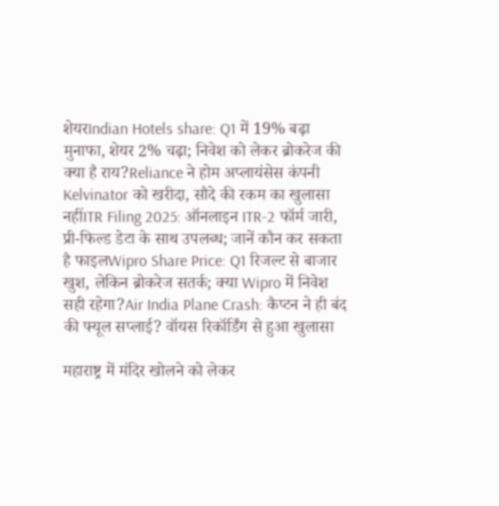शेयरIndian Hotels share: Q1 में 19% बढ़ा मुनाफा, शेयर 2% चढ़ा; निवेश को लेकर ब्रोकरेज की क्या है राय?Reliance ने होम अप्लायंसेस कंपनी Kelvinator को खरीदा, सौदे की रकम का खुलासा नहींITR Filing 2025: ऑनलाइन ITR-2 फॉर्म जारी, प्री-फिल्ड डेटा के साथ उपलब्ध; जानें कौन कर सकता है फाइलWipro Share Price: Q1 रिजल्ट से बाजार खुश, लेकिन ब्रोकरेज सतर्क; क्या Wipro में निवेश सही रहेगा?Air India Plane Crash: कैप्टन ने ही बंद की फ्यूल सप्लाई? वॉयस रिकॉर्डिंग से हुआ खुलासा

महाराष्ट्र में मंदिर खोलने को लेकर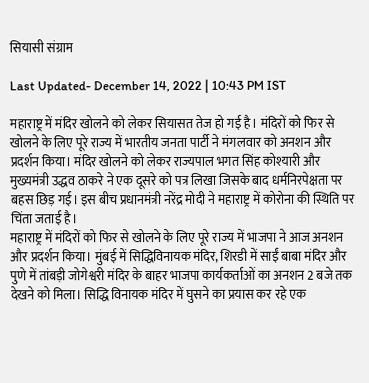सियासी संग्राम

Last Updated- December 14, 2022 | 10:43 PM IST

महाराष्ट्र में मंदिर खोलने को लेकर सियासत तेज हो गई है। मंदिरों को फिर से खोलने के लिए पूरे राज्य में भारतीय जनता पार्टी ने मंगलवार को अनशन और प्रदर्शन किया। मंदिर खोलने को लेकर राज्यपाल भगत सिंह कोश्यारी और मुख्यमंत्री उद्धव ठाकरे ने एक दूसरे को पत्र लिखा जिसके बाद धर्मनिरपेक्षता पर बहस छिड़ गई। इस बीच प्रधानमंत्री नरेंद्र मोदी ने महाराष्ट्र में कोरोना की स्थिति पर चिंता जताई है।
महाराष्ट्र में मंदिरों को फिर से खोलने के लिए पूरे राज्य में भाजपा ने आज अनशन और प्रदर्शन किया। मुंबई में सिद्धिविनायक मंदिर, शिरडी में साईं बाबा मंदिर और पुणे में तांबड़ी जोगेश्वरी मंदिर के बाहर भाजपा कार्यकर्ताओं का अनशन 2 बजे तक देखने को मिला। सिद्धि विनायक मंदिर में घुसने का प्रयास कर रहे एक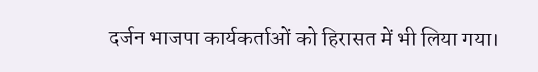दर्जन भाजपा कार्यकर्ताओं को हिरासत में भी लिया गया।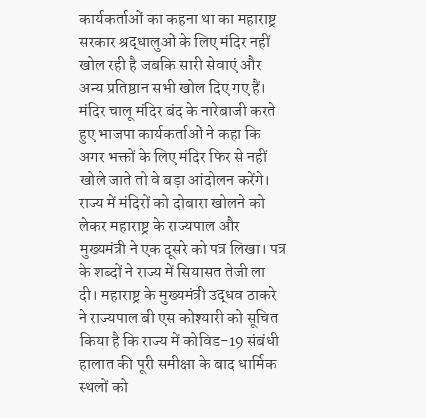कार्यकर्ताओं का कहना था का महाराष्ट्र सरकार श्रद्धालुओं के लिए मंदिर नहीं खोल रही है जबकि सारी सेवाएं और अन्य प्रतिष्ठान सभी खोल दिए गए हैं। मंदिर चालू मंदिर बंद के नारेबाजी करते हुए भाजपा कार्यकर्ताओं ने कहा कि अगर भक्तों के लिए मंदिर फिर से नहीं खोले जाते तो वे बड़ा आंदोलन करेंगे।
राज्य में मंदिरों को दोबारा खोलने को लेकर महाराष्ट्र के राज्यपाल और मुख्यमंत्री ने एक दूसरे को पत्र लिखा। पत्र के शब्दों ने राज्य में सियासत तेजी ला दी। महाराष्ट्र के मुख्यमंत्री उद्धव ठाकरे ने राज्यपाल बी एस कोश्यारी को सूचित किया है कि राज्य में कोविड-19 संबंधी हालात की पूरी समीक्षा के बाद धार्मिक स्थलों को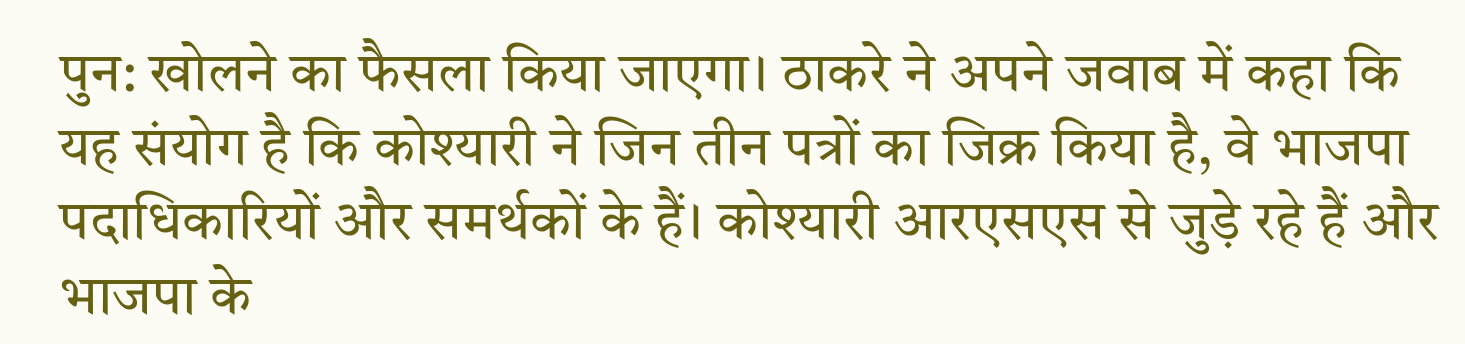पुन: खोलने का फैसला किया जाएगा। ठाकरे ने अपने जवाब में कहा कि यह संयोग है कि कोश्यारी ने जिन तीन पत्रों का जिक्र किया है, वे भाजपा पदाधिकारियों और समर्थकों के हैं। कोश्यारी आरएसएस से जुड़े रहे हैं और भाजपा के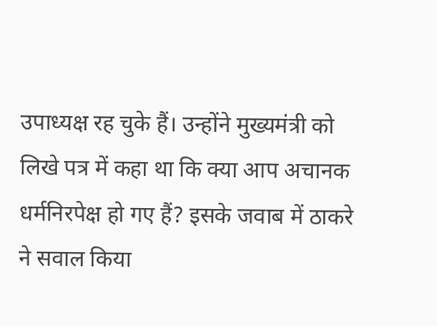उपाध्यक्ष रह चुके हैं। उन्होंने मुख्यमंत्री को लिखे पत्र में कहा था कि क्या आप अचानक धर्मनिरपेक्ष हो गए हैं? इसके जवाब में ठाकरे ने सवाल किया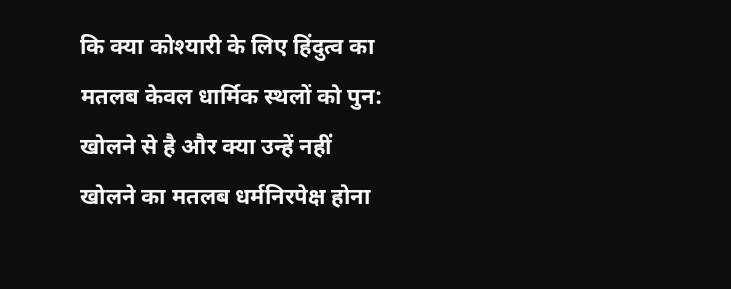कि क्या कोश्यारी के लिए हिंदुत्व का मतलब केवल धार्मिक स्थलों को पुन: खोलने से है और क्या उन्हें नहीं खोलने का मतलब धर्मनिरपेक्ष होना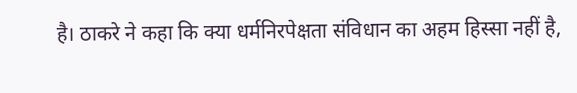है। ठाकरे ने कहा कि क्या धर्मनिरपेक्षता संविधान का अहम हिस्सा नहीं है,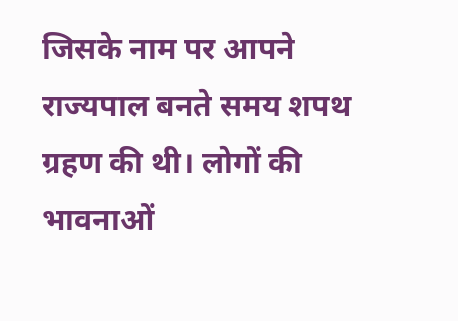जिसके नाम पर आपने राज्यपाल बनते समय शपथ ग्रहण की थी। लोगों की भावनाओं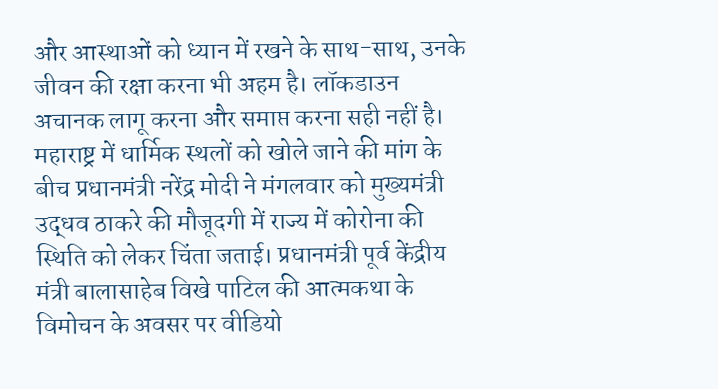और आस्थाओं को ध्यान में रखने के साथ-साथ, उनके जीवन की रक्षा करना भी अहम है। लॉकडाउन अचानक लागू करना और समाप्त करना सही नहीं है।
महाराष्ट्र में धार्मिक स्थलों को खोले जाने की मांग के बीच प्रधानमंत्री नरेंद्र मोदी ने मंगलवार को मुख्यमंत्री उद्धव ठाकरे की मौजूदगी में राज्य में कोरोना की स्थिति को लेकर चिंता जताई। प्रधानमंत्री पूर्व केंद्रीय मंत्री बालासाहेब विखे पाटिल की आत्मकथा के विमोचन के अवसर पर वीडियो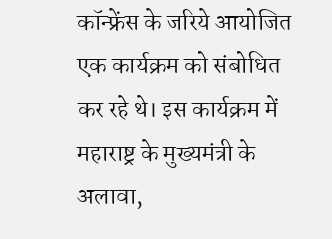कॉन्फ्रेंस के जरिये आयोजित एक कार्यक्रम को संबोधित कर रहे थे। इस कार्यक्रम में महाराष्ट्र के मुख्यमंत्री के अलावा,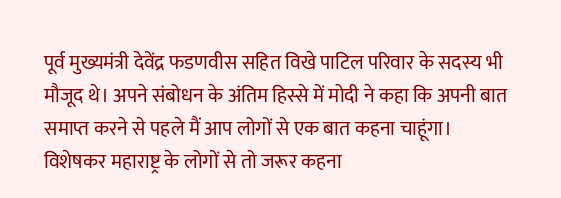पूर्व मुख्यमंत्री देवेंद्र फडणवीस सहित विखे पाटिल परिवार के सदस्य भी मौजूद थे। अपने संबोधन के अंतिम हिस्से में मोदी ने कहा कि अपनी बात समाप्त करने से पहले मैं आप लोगों से एक बात कहना चाहूंगा। विशेषकर महाराष्ट्र के लोगों से तो जरूर कहना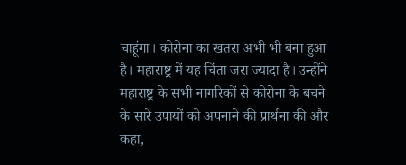चाहूंगा। कोरोना का खतरा अभी भी बना हुआ है। महाराष्ट्र में यह चिंता जरा ज्यादा है। उन्होंने महाराष्ट्र के सभी नागरिकों से कोरोना के बचने के सारे उपायों को अपनाने की प्रार्थना की और कहा,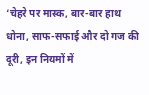‘चेहरे पर मास्क, बार-बार हाथ धोना, साफ-सफाई और दो गज की दूरी, इन नियमों में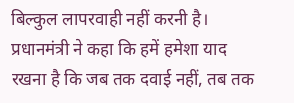बिल्कुल लापरवाही नहीं करनी है। प्रधानमंत्री ने कहा कि हमें हमेशा याद रखना है कि जब तक दवाई नहीं, तब तक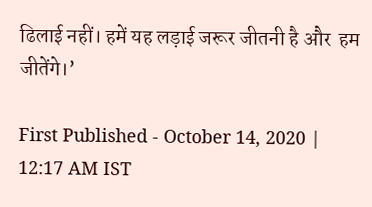ढिलाई नहीं। हमें यह लड़ाई जरूर जीतनी है और  हम जीतेंगे।’

First Published - October 14, 2020 | 12:17 AM IST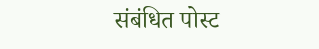संबंधित पोस्ट